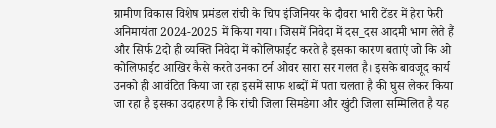ग्रामीण विकास विशेष प्रमंडल रांची के चिप इंजिनियर के दौवरा भारी टेंडर में हेरा फेरी अनिमायंता 2024-2025 में किया गया। जिसमें निवेदा में दस_दस आदमी भाग लेते हैं और सिर्फ 2दो ही व्यक्ति निवेदा में कोलिफाईट करते है इसका कारण बताएं जो कि ओ कोलिफाईट आखिर कैसे करते उनका टर्न ओवर सारा सर गलत है। इसके बावजूद कार्य उनको ही आवंटित किया जा रहा इसमें साफ शब्दों में पता चलता है की घुस लेकर किया जा रहा है इसका उदाहरण है कि रांची जिला सिमडेगा और खुंटी जिला सम्मिलित है यह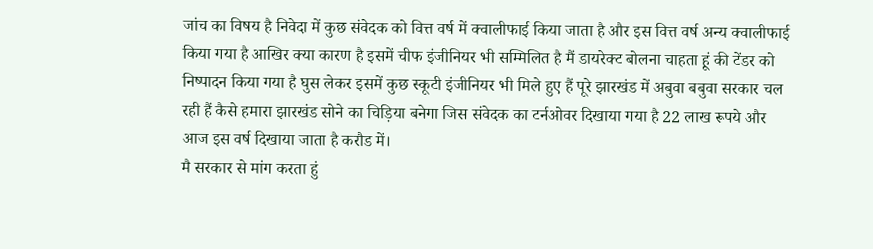जांच का विषय है निवेदा में कुछ संवेदक को वित्त वर्ष में क्वालीफाई किया जाता है और इस वित्त वर्ष अन्य क्वालीफाई किया गया है आखिर क्या कारण है इसमें चीफ इंजीनियर भी सम्मिलित है मैं डायरेक्ट बोलना चाहता हूं की टेंडर को निष्पादन किया गया है घुस लेकर इसमें कुछ स्कूटी इंजीनियर भी मिले हुए हैं पूरे झारखंड में अबुवा बबुवा सरकार चल रही हैं कैसे हमारा झारखंड सोने का चिड़िया बनेगा जिस संवेदक का टर्नओवर दिखाया गया है 22 लाख रूपये और आज इस वर्ष दिखाया जाता है करौड में।
मै सरकार से मांग करता हुं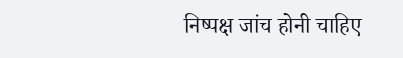निष्पक्ष जांच होनी चाहिए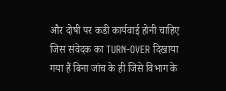और दोषी पर कडी कार्यवाई होनी चाहिए
जिस संवेदक का TURN-OVER दिखाया गया हैं बिना जांच के ही जिसे विभाग के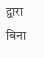द्वारा बिना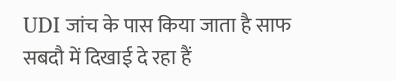UDI जांच के पास किया जाता है साफ सबदौ में दिखाई दे रहा हैं